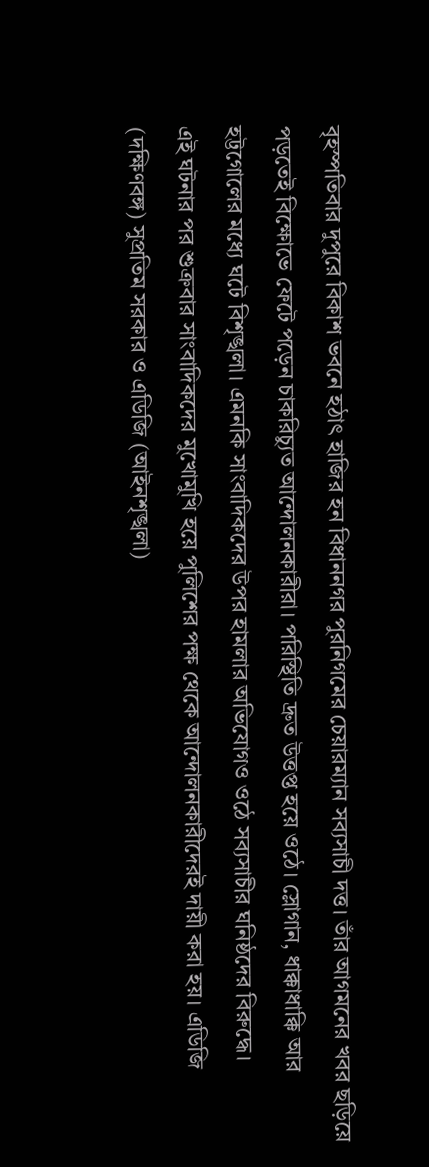বৃহস্পতিবার দুপুরে বিকাশ ভবনে হঠাৎ হাজির হন বিধাননগর পুরনিগমের চেয়ারম্যান সব্যসাচী দত্ত। তাঁর আগমনের খবর ছড়িয়ে পড়তেই বিক্ষোভে ফেটে পড়েন চাকরিচ্যুত আন্দোলনকারীরা। পরিস্থিতি দ্রুত উত্তপ্ত হয়ে ওঠে। স্লোগান, ধাক্কাধাক্কি আর হট্টগোলের মধ্যে ঘটে বিশৃঙ্খলা। এমনকি সাংবাদিকদের উপর হামলার অভিযোগও ওঠে সব্যসাচীর ঘনিষ্ঠদের বিরুদ্ধে।
এই ঘটনার পর শুক্রবার সাংবাদিকদের মুখোমুখি হয়ে পুলিশের পক্ষ থেকে আন্দোলনকারীদেরই দায়ী করা হয়। এডিজি (দক্ষিণবঙ্গ) সুপ্রতিম সরকার ও এডিজি (আইনশৃঙ্খলা)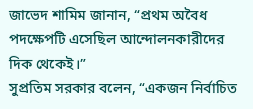জাভেদ শামিম জানান, “প্রথম অবৈধ পদক্ষেপটি এসেছিল আন্দোলনকারীদের দিক থেকেই।”
সুপ্রতিম সরকার বলেন, “একজন নির্বাচিত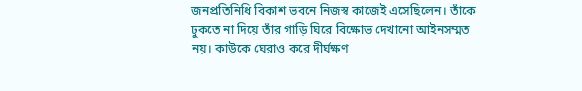জনপ্রতিনিধি বিকাশ ভবনে নিজস্ব কাজেই এসেছিলেন। তাঁকে ঢুকতে না দিয়ে তাঁর গাড়ি ঘিরে বিক্ষোভ দেখানো আইনসম্মত নয়। কাউকে ঘেরাও করে দীর্ঘক্ষণ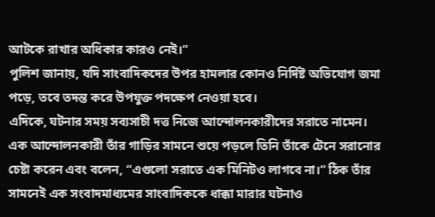আটকে রাখার অধিকার কারও নেই।”
পুলিশ জানায়, যদি সাংবাদিকদের উপর হামলার কোনও নির্দিষ্ট অভিযোগ জমা পড়ে, তবে তদন্ত করে উপযুক্ত পদক্ষেপ নেওয়া হবে।
এদিকে, ঘটনার সময় সব্যসাচী দত্ত নিজে আন্দোলনকারীদের সরাতে নামেন। এক আন্দোলনকারী তাঁর গাড়ির সামনে শুয়ে পড়লে তিনি তাঁকে টেনে সরানোর চেষ্টা করেন এবং বলেন, “এগুলো সরাতে এক মিনিটও লাগবে না।” ঠিক তাঁর সামনেই এক সংবাদমাধ্যমের সাংবাদিককে ধাক্কা মারার ঘটনাও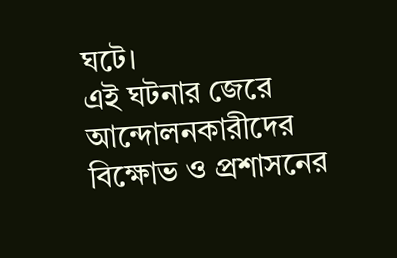ঘটে।
এই ঘটনার জেরে আন্দোলনকারীদের বিক্ষোভ ও প্রশাসনের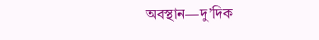অবস্থান—দু’দিক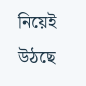নিয়েই উঠছে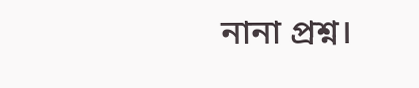নানা প্রশ্ন।